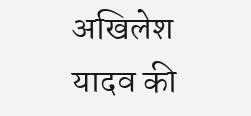अखिलेश यादव की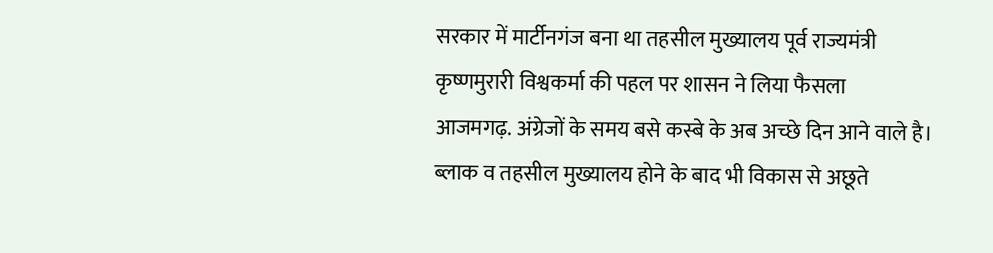सरकार में मार्टीनगंज बना था तहसील मुख्यालय पूर्व राज्यमंत्री कृष्णमुरारी विश्वकर्मा की पहल पर शासन ने लिया फैसला
आजमगढ़. अंग्रेजों के समय बसे कस्बे के अब अच्छे दिन आने वाले है। ब्लाक व तहसील मुख्यालय होने के बाद भी विकास से अछूते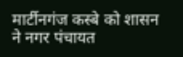मार्टीनगंज कस्बे को शासन ने नगर पंचायत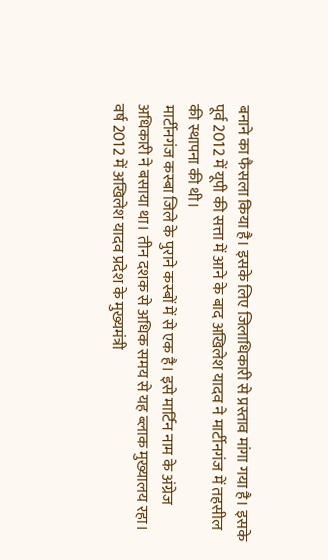बनाने का फैसला किया है। इसके लिए जिलाधिकारी से प्रस्ताव मांगा गया है। इसके पूर्व 2012 में यूपी की सत्ता में आने के बाद अखिलेश यादव ने मार्टीनगंज में तहसील की स्थापना की थी।
मार्टीनगंज कस्बा जिले के पुराने कस्बों में से एक है। इसे मार्टिन नाम के अंग्रेज अधिकारी ने बसाया था। तीन दशक से अधिक समय से यह ब्लाक मुख्यालय रहा। वर्ष 2012 में अखिलेश यादव प्रदेश के मुख्यमंत्री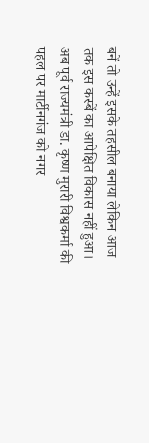बनें तो उन्हें इसके तहसील बनाया लेकिन आज तक इस कस्बें का आपेक्षित विकास नहीं हुआ।
अब पूर्व राज्यमंत्री डा. कृष्ण मुरारी विश्वकर्मा की पहल पर मार्टीनगंज को नगर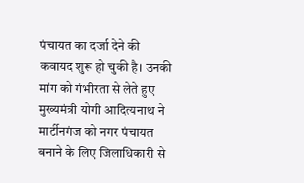पंचायत का दर्जा देने की कवायद शुरू हो चुकी है। उनकी मांग को गंभीरता से लेते हुए मुख्यमंत्री योगी आदित्यनाथ ने मार्टीनगंज को नगर पंचायत बनाने के लिए जिलाधिकारी से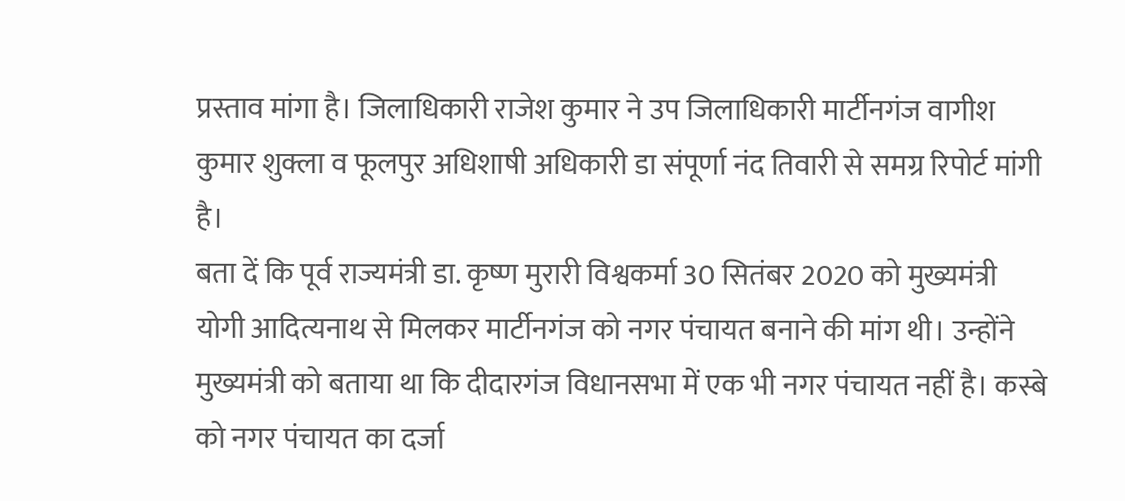प्रस्ताव मांगा है। जिलाधिकारी राजेश कुमार ने उप जिलाधिकारी मार्टीनगंज वागीश कुमार शुक्ला व फूलपुर अधिशाषी अधिकारी डा संपूर्णा नंद तिवारी से समग्र रिपोर्ट मांगी है।
बता दें कि पूर्व राज्यमंत्री डा. कृष्ण मुरारी विश्वकर्मा 30 सितंबर 2020 को मुख्यमंत्री योगी आदित्यनाथ से मिलकर मार्टीनगंज को नगर पंचायत बनाने की मांग थी। उन्होंने मुख्यमंत्री को बताया था कि दीदारगंज विधानसभा में एक भी नगर पंचायत नहीं है। कस्बे को नगर पंचायत का दर्जा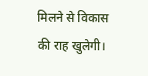मिलने से विकास की राह खुलेगी।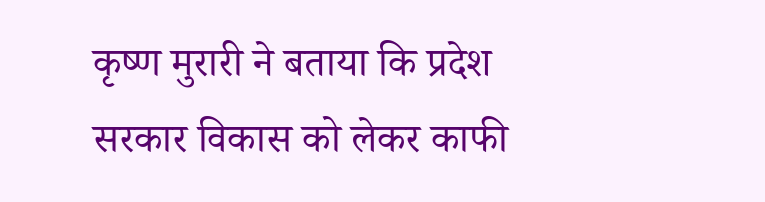कृष्ण मुरारी ने बताया कि प्रदेश सरकार विकास को लेकर काफी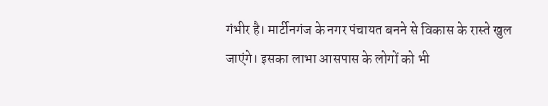गंभीर है। मार्टीनगंज के नगर पंचायत बनने से विकास के रास्ते खुल जाएंगे। इसका लाभा आसपास के लोगों को भी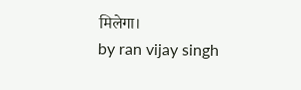मिलेगा।
by ran vijay singh